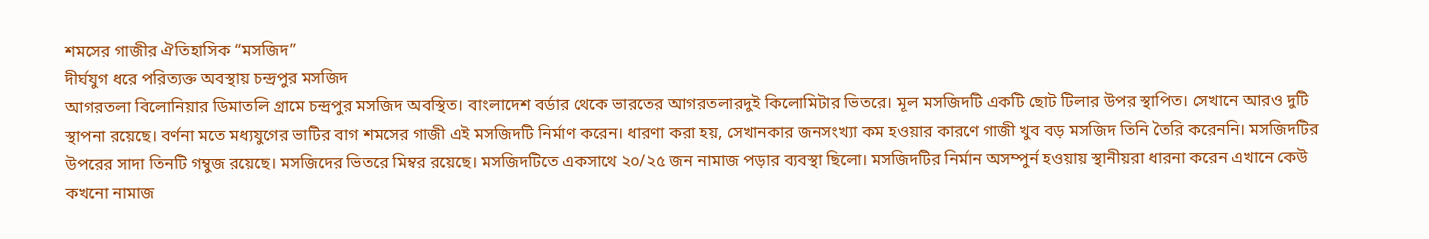শমসের গাজীর ঐতিহাসিক “মসজিদ”
দীর্ঘযুগ ধরে পরিত্যক্ত অবস্থায় চন্দ্রপুর মসজিদ
আগরতলা বিলোনিয়ার ডিমাতলি গ্রামে চন্দ্রপুর মসজিদ অবস্থিত। বাংলাদেশ বর্ডার থেকে ভারতের আগরতলারদুই কিলোমিটার ভিতরে। মূল মসজিদটি একটি ছোট টিলার উপর স্থাপিত। সেখানে আরও দুটি স্থাপনা রয়েছে। বর্ণনা মতে মধ্যযুগের ভাটির বাগ শমসের গাজী এই মসজিদটি নির্মাণ করেন। ধারণা করা হয়, সেখানকার জনসংখ্যা কম হওয়ার কারণে গাজী খুব বড় মসজিদ তিনি তৈরি করেননি। মসজিদটির উপরের সাদা তিনটি গম্বুজ রয়েছে। মসজিদের ভিতরে মিম্বর রয়েছে। মসজিদটিতে একসাথে ২০/২৫ জন নামাজ পড়ার ব্যবস্থা ছিলো। মসজিদটির নির্মান অসম্পুর্ন হওয়ায় স্থানীয়রা ধারনা করেন এখানে কেউ কখনো নামাজ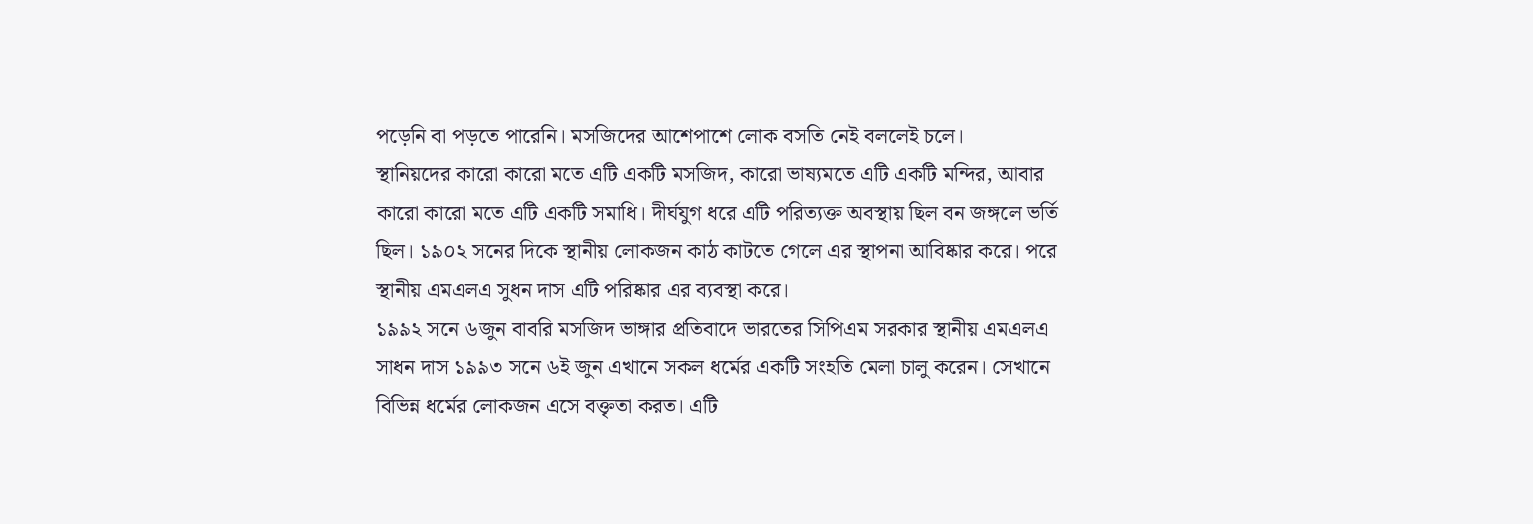পড়েনি বা পড়তে পারেনি। মসজিদের আশেপাশে লোক বসতি নেই বললেই চলে।
স্থানিয়দের কারো কারো মতে এটি একটি মসজিদ, কারো ভাষ্যমতে এটি একটি মন্দির, আবার কারো কারো মতে এটি একটি সমাধি। দীর্ঘযুগ ধরে এটি পরিত্যক্ত অবস্থায় ছিল বন জঙ্গলে ভর্তি ছিল। ১৯০২ সনের দিকে স্থানীয় লোকজন কাঠ কাটতে গেলে এর স্থাপনা আবিষ্কার করে। পরে স্থানীয় এমএলএ সুধন দাস এটি পরিষ্কার এর ব্যবস্থা করে।
১৯৯২ সনে ৬জুন বাবরি মসজিদ ভাঙ্গার প্রতিবাদে ভারতের সিপিএম সরকার স্থানীয় এমএলএ সাধন দাস ১৯৯৩ সনে ৬ই জুন এখানে সকল ধর্মের একটি সংহতি মেলা চালু করেন। সেখানে বিভিন্ন ধর্মের লোকজন এসে বক্তৃতা করত। এটি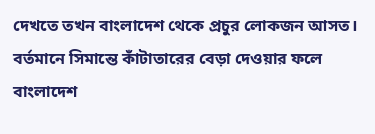দেখতে তখন বাংলাদেশ থেকে প্রচুর লোকজন আসত। বর্তমানে সিমান্তে কাঁটাতারের বেড়া দেওয়ার ফলে বাংলাদেশ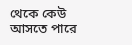থেকে কেউ আসতে পারে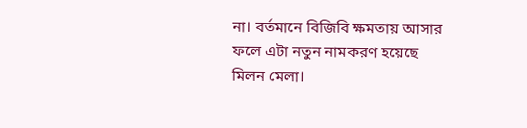না। বর্তমানে বিজিবি ক্ষমতায় আসার ফলে এটা নতুন নামকরণ হয়েছে মিলন মেলা।